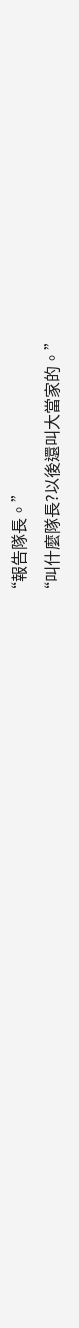“報告隊長。”
“叫什麼隊長?以後還叫大當家的。”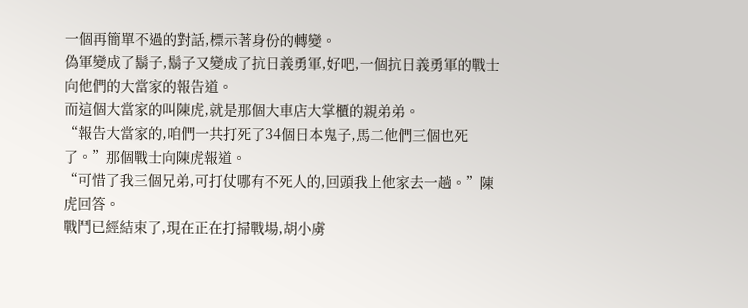一個再簡單不過的對話,標示著身份的轉變。
偽軍變成了鬍子,鬍子又變成了抗日義勇軍,好吧,一個抗日義勇軍的戰士向他們的大當家的報告道。
而這個大當家的叫陳虎,就是那個大車店大掌櫃的親弟弟。
“報告大當家的,咱們一共打死了34個日本鬼子,馬二他們三個也死了。”那個戰士向陳虎報道。
“可惜了我三個兄弟,可打仗哪有不死人的,回頭我上他家去一趟。”陳虎回答。
戰鬥已經結束了,現在正在打掃戰場,胡小虜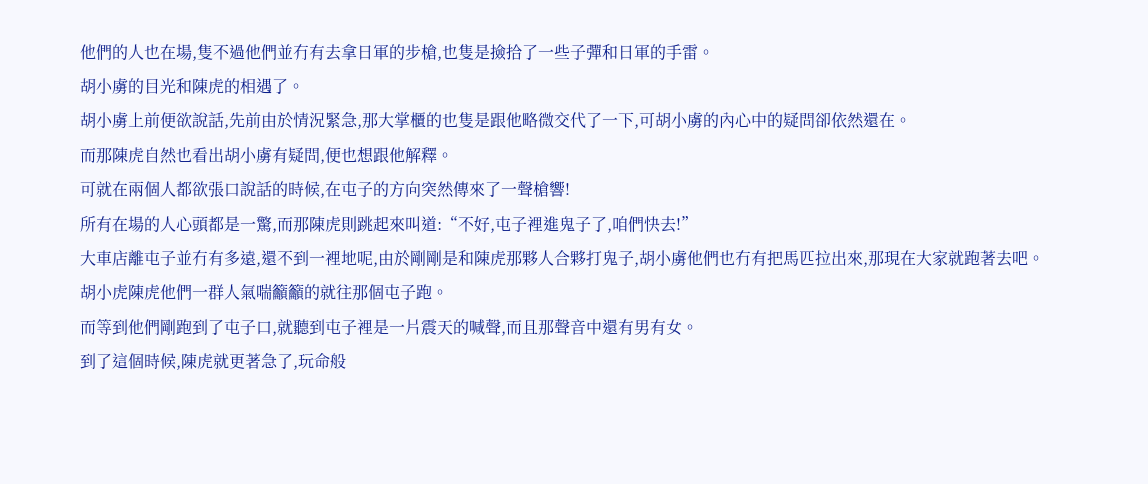他們的人也在場,隻不過他們並冇有去拿日軍的步槍,也隻是撿拾了一些子彈和日軍的手雷。
胡小虜的目光和陳虎的相遇了。
胡小虜上前便欲說話,先前由於情況緊急,那大掌櫃的也隻是跟他略微交代了一下,可胡小虜的內心中的疑問卻依然還在。
而那陳虎自然也看出胡小虜有疑問,便也想跟他解釋。
可就在兩個人都欲張口說話的時候,在屯子的方向突然傳來了一聲槍響!
所有在場的人心頭都是一驚,而那陳虎則跳起來叫道:“不好,屯子裡進鬼子了,咱們快去!”
大車店離屯子並冇有多遠,還不到一裡地呢,由於剛剛是和陳虎那夥人合夥打鬼子,胡小虜他們也冇有把馬匹拉出來,那現在大家就跑著去吧。
胡小虎陳虎他們一群人氣喘籲籲的就往那個屯子跑。
而等到他們剛跑到了屯子口,就聽到屯子裡是一片震天的喊聲,而且那聲音中還有男有女。
到了這個時候,陳虎就更著急了,玩命般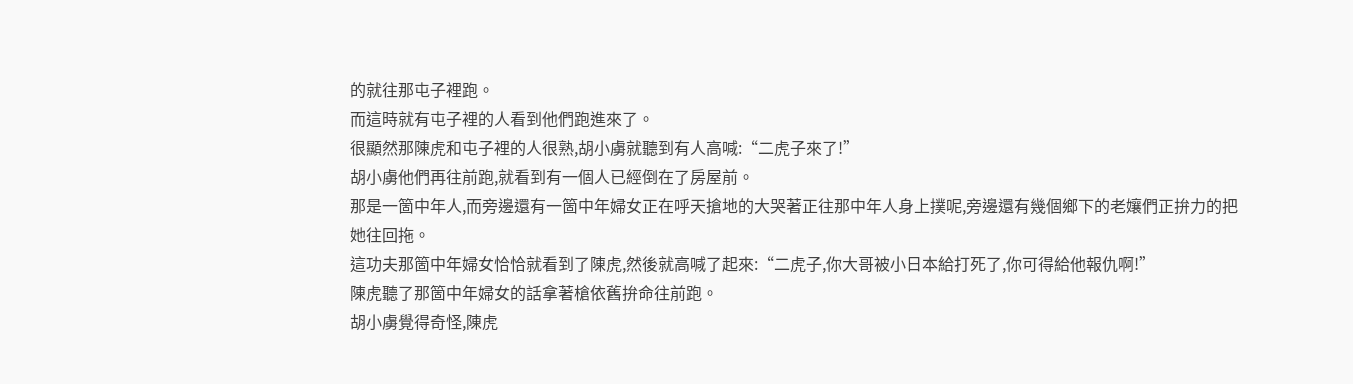的就往那屯子裡跑。
而這時就有屯子裡的人看到他們跑進來了。
很顯然那陳虎和屯子裡的人很熟,胡小虜就聽到有人高喊:“二虎子來了!”
胡小虜他們再往前跑,就看到有一個人已經倒在了房屋前。
那是一箇中年人,而旁邊還有一箇中年婦女正在呼天搶地的大哭著正往那中年人身上撲呢,旁邊還有幾個鄉下的老孃們正拚力的把她往回拖。
這功夫那箇中年婦女恰恰就看到了陳虎,然後就高喊了起來:“二虎子,你大哥被小日本給打死了,你可得給他報仇啊!”
陳虎聽了那箇中年婦女的話拿著槍依舊拚命往前跑。
胡小虜覺得奇怪,陳虎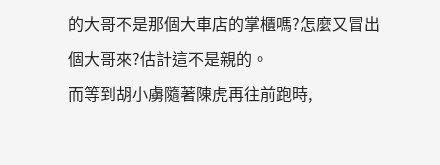的大哥不是那個大車店的掌櫃嗎?怎麼又冒出個大哥來?估計這不是親的。
而等到胡小虜隨著陳虎再往前跑時,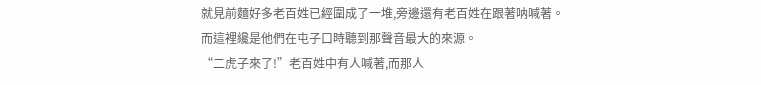就見前麵好多老百姓已經圍成了一堆,旁邊還有老百姓在跟著呐喊著。
而這裡纔是他們在屯子口時聽到那聲音最大的來源。
“二虎子來了!”老百姓中有人喊著,而那人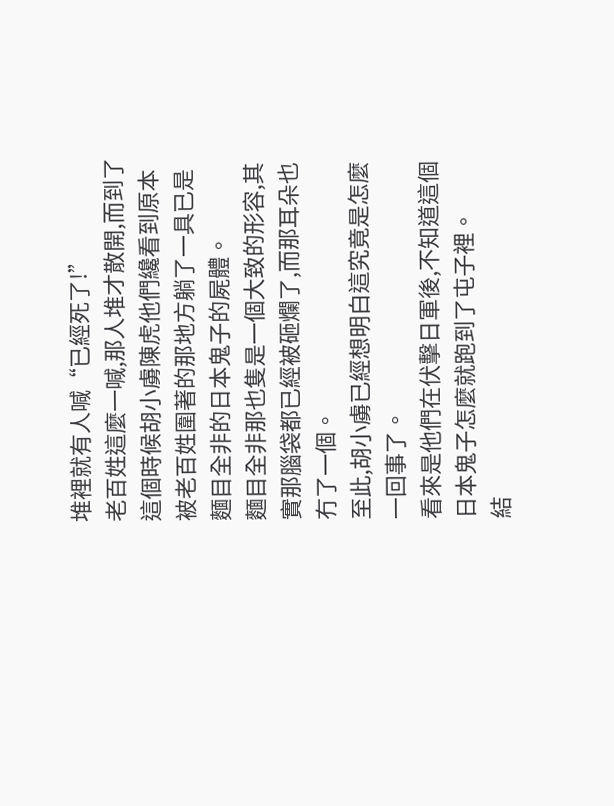堆裡就有人喊“已經死了!”
老百姓這麼一喊,那人堆才散開,而到了這個時候胡小虜陳虎他們纔看到原本被老百姓圍著的那地方躺了一具已是麵目全非的日本鬼子的屍體。
麵目全非那也隻是一個大致的形容,其實那腦袋都已經被砸爛了,而那耳朵也冇了一個。
至此,胡小虜已經想明白這究竟是怎麼一回事了。
看來是他們在伏擊日軍後,不知道這個日本鬼子怎麼就跑到了屯子裡。
結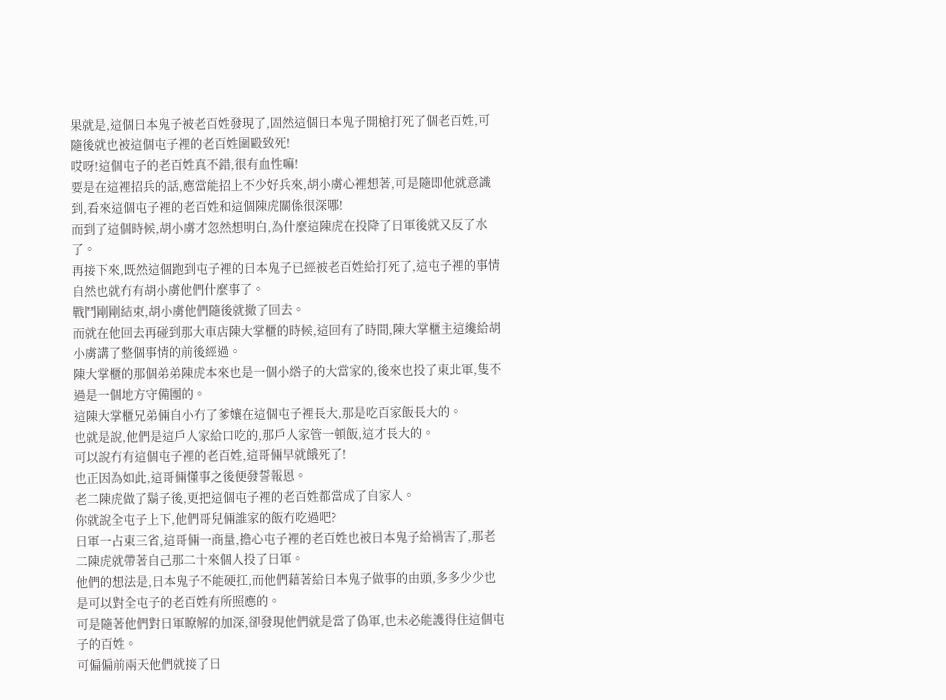果就是,這個日本鬼子被老百姓發現了,固然這個日本鬼子開槍打死了個老百姓,可隨後就也被這個屯子裡的老百姓圍毆致死!
哎呀!這個屯子的老百姓真不錯,很有血性嘛!
要是在這裡招兵的話,應當能招上不少好兵來,胡小虜心裡想著,可是隨即他就意識到,看來這個屯子裡的老百姓和這個陳虎關係很深哪!
而到了這個時候,胡小虜才忽然想明白,為什麼這陳虎在投降了日軍後就又反了水了。
再接下來,既然這個跑到屯子裡的日本鬼子已經被老百姓給打死了,這屯子裡的事情自然也就冇有胡小虜他們什麼事了。
戰鬥剛剛結束,胡小虜他們隨後就撤了回去。
而就在他回去再碰到那大車店陳大掌櫃的時候,這回有了時間,陳大掌櫃主這纔給胡小虜講了整個事情的前後經過。
陳大掌櫃的那個弟弟陳虎本來也是一個小綹子的大當家的,後來也投了東北軍,隻不過是一個地方守備團的。
這陳大掌櫃兄弟倆自小冇了爹孃在這個屯子裡長大,那是吃百家飯長大的。
也就是說,他們是這戶人家給口吃的,那戶人家管一頓飯,這才長大的。
可以說冇有這個屯子裡的老百姓,這哥倆早就餓死了!
也正因為如此,這哥倆懂事之後便發誓報恩。
老二陳虎做了鬍子後,更把這個屯子裡的老百姓都當成了自家人。
你就說全屯子上下,他們哥兒倆誰家的飯冇吃過吧?
日軍一占東三省,這哥倆一商量,擔心屯子裡的老百姓也被日本鬼子給禍害了,那老二陳虎就帶著自己那二十來個人投了日軍。
他們的想法是,日本鬼子不能硬扛,而他們藉著給日本鬼子做事的由頭,多多少少也是可以對全屯子的老百姓有所照應的。
可是隨著他們對日軍瞭解的加深,卻發現他們就是當了偽軍,也未必能護得住這個屯子的百姓。
可偏偏前兩天他們就接了日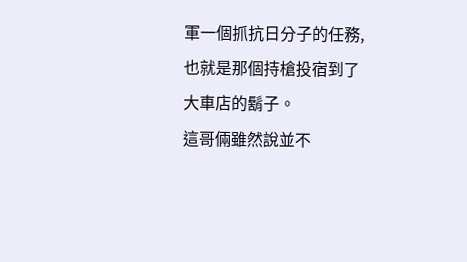軍一個抓抗日分子的任務,也就是那個持槍投宿到了大車店的鬍子。
這哥倆雖然說並不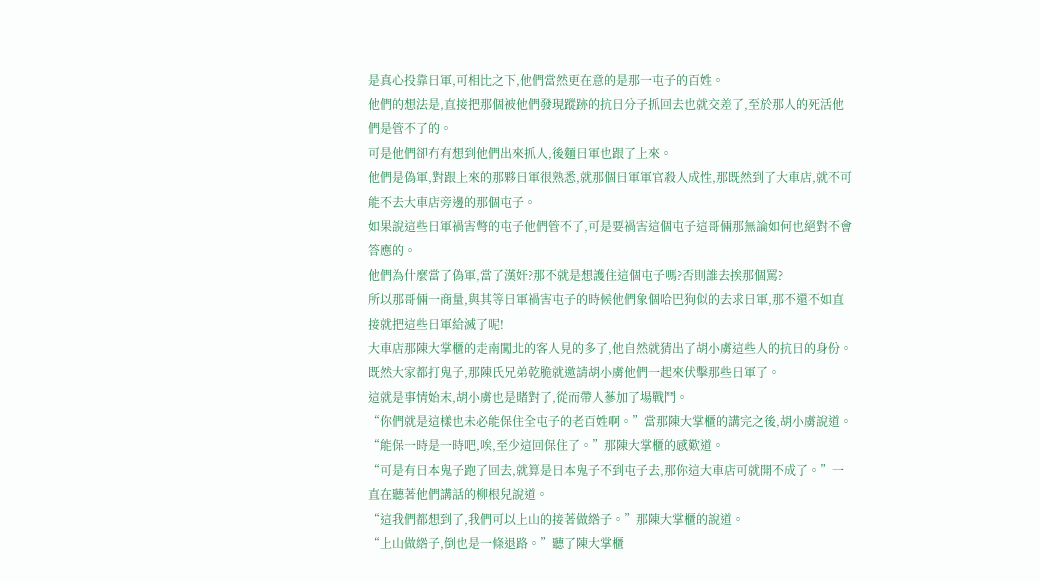是真心投靠日軍,可相比之下,他們當然更在意的是那一屯子的百姓。
他們的想法是,直接把那個被他們發現蹤跡的抗日分子抓回去也就交差了,至於那人的死活他們是管不了的。
可是他們卻冇有想到他們出來抓人,後麵日軍也跟了上來。
他們是偽軍,對跟上來的那夥日軍很熟悉,就那個日軍軍官殺人成性,那既然到了大車店,就不可能不去大車店旁邊的那個屯子。
如果說這些日軍禍害彆的屯子他們管不了,可是要禍害這個屯子這哥倆那無論如何也絕對不會答應的。
他們為什麼當了偽軍,當了漢奸?那不就是想護住這個屯子嗎?否則誰去挨那個罵?
所以那哥倆一商量,與其等日軍禍害屯子的時候他們象個哈巴狗似的去求日軍,那不還不如直接就把這些日軍給滅了呢!
大車店那陳大掌櫃的走南闖北的客人見的多了,他自然就猜出了胡小虜這些人的抗日的身份。
既然大家都打鬼子,那陳氏兄弟乾脆就邀請胡小虜他們一起來伏擊那些日軍了。
這就是事情始末,胡小虜也是賭對了,從而帶人蔘加了場戰鬥。
“你們就是這樣也未必能保住全屯子的老百姓啊。”當那陳大掌櫃的講完之後,胡小虜說道。
“能保一時是一時吧,唉,至少這回保住了。”那陳大掌櫃的感歎道。
“可是有日本鬼子跑了回去,就算是日本鬼子不到屯子去,那你這大車店可就開不成了。”一直在聽著他們講話的柳根兒說道。
“這我們都想到了,我們可以上山的接著做綹子。”那陳大掌櫃的說道。
“上山做綹子,倒也是一條退路。”聽了陳大掌櫃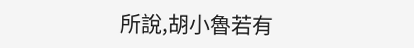所說,胡小魯若有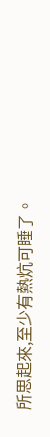所思起來,至少有熱炕可睡了。